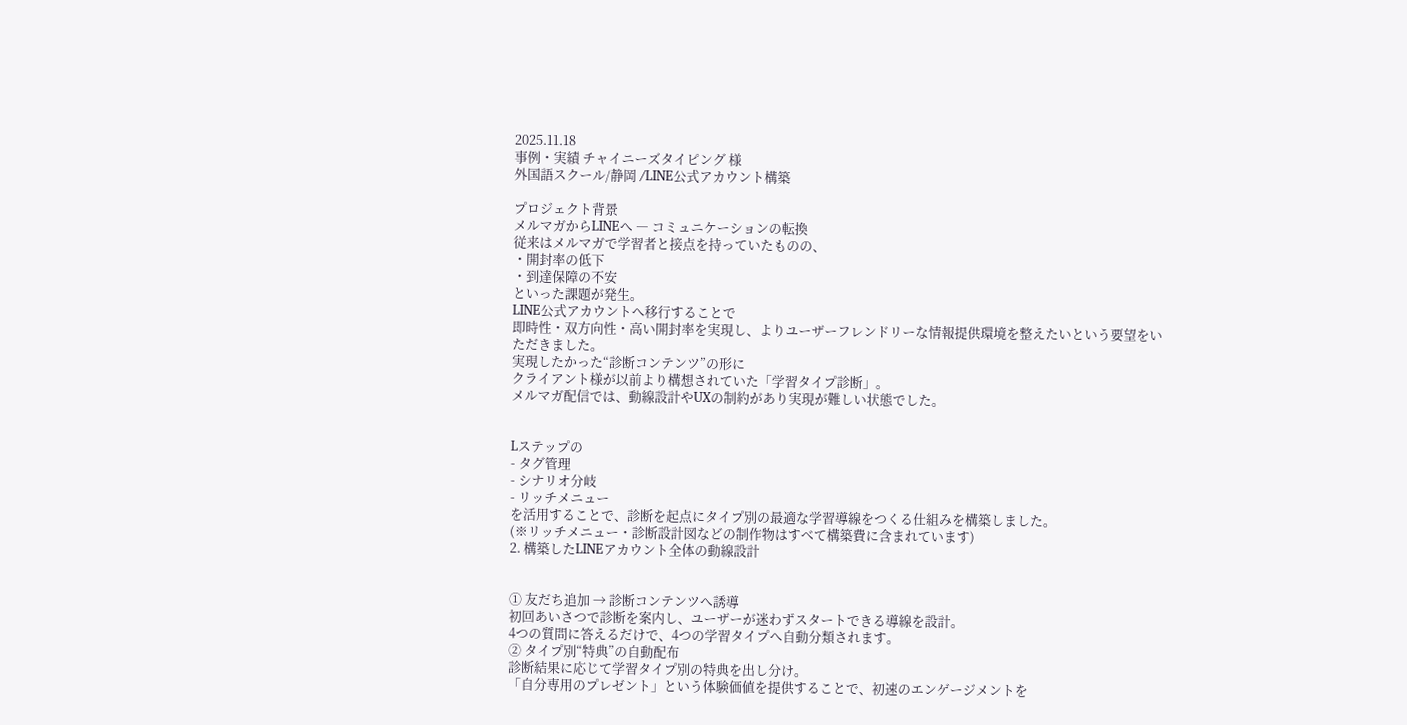2025.11.18
事例・実績 チャイニーズタイピング 様
外国語スクール/静岡 /LINE公式アカウント構築

プロジェクト背景
メルマガからLINEへ ― コミュニケーションの転換
従来はメルマガで学習者と接点を持っていたものの、
・開封率の低下
・到達保障の不安
といった課題が発生。
LINE公式アカウントへ移行することで
即時性・双方向性・高い開封率を実現し、よりユーザーフレンドリーな情報提供環境を整えたいという要望をいただきました。
実現したかった“診断コンテンツ”の形に
クライアント様が以前より構想されていた「学習タイプ診断」。
メルマガ配信では、動線設計やUXの制約があり実現が難しい状態でした。


Lステップの
- タグ管理
- シナリオ分岐
- リッチメニュー
を活用することで、診断を起点にタイプ別の最適な学習導線をつくる仕組みを構築しました。
(※リッチメニュー・診断設計図などの制作物はすべて構築費に含まれています)
2. 構築したLINEアカウント全体の動線設計


① 友だち追加 → 診断コンテンツへ誘導
初回あいさつで診断を案内し、ユーザーが迷わずスタートできる導線を設計。
4つの質問に答えるだけで、4つの学習タイプへ自動分類されます。
② タイプ別“特典”の自動配布
診断結果に応じて学習タイプ別の特典を出し分け。
「自分専用のプレゼント」という体験価値を提供することで、初速のエンゲージメントを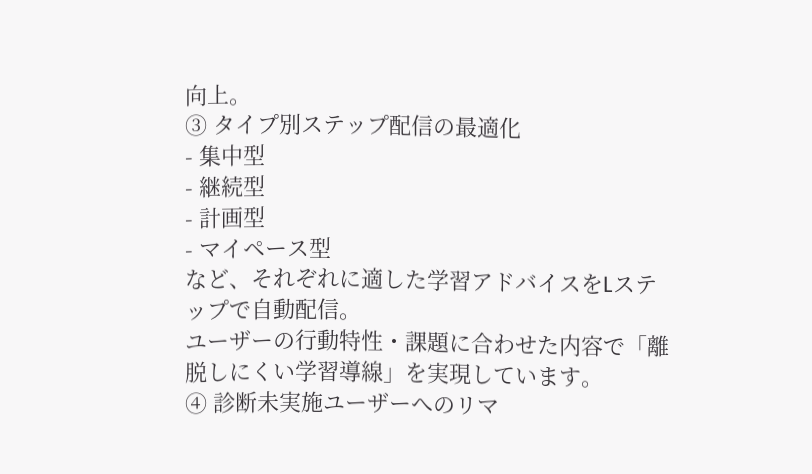向上。
③ タイプ別ステップ配信の最適化
- 集中型
- 継続型
- 計画型
- マイペース型
など、それぞれに適した学習アドバイスをLステップで自動配信。
ユーザーの行動特性・課題に合わせた内容で「離脱しにくい学習導線」を実現しています。
④ 診断未実施ユーザーへのリマ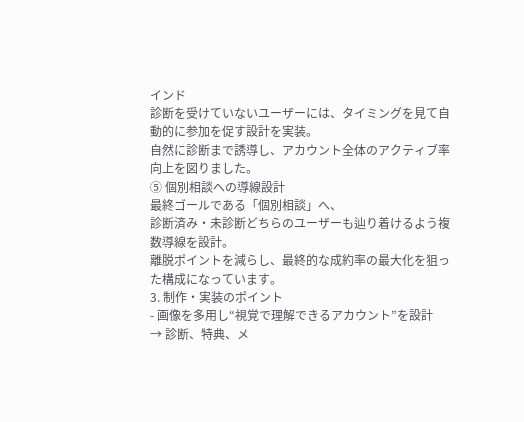インド
診断を受けていないユーザーには、タイミングを見て自動的に参加を促す設計を実装。
自然に診断まで誘導し、アカウント全体のアクティブ率向上を図りました。
⑤ 個別相談への導線設計
最終ゴールである「個別相談」へ、
診断済み・未診断どちらのユーザーも辿り着けるよう複数導線を設計。
離脱ポイントを減らし、最終的な成約率の最大化を狙った構成になっています。
3. 制作・実装のポイント
- 画像を多用し“視覚で理解できるアカウント”を設計
→ 診断、特典、メ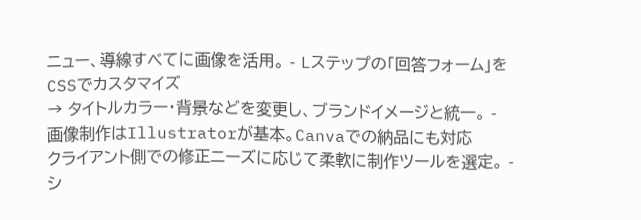ニュー、導線すべてに画像を活用。 - Lステップの「回答フォーム」をCSSでカスタマイズ
→ タイトルカラー・背景などを変更し、ブランドイメージと統一。 - 画像制作はIllustratorが基本。Canvaでの納品にも対応
クライアント側での修正ニーズに応じて柔軟に制作ツールを選定。 - シ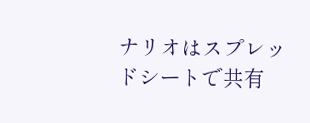ナリオはスプレッドシートで共有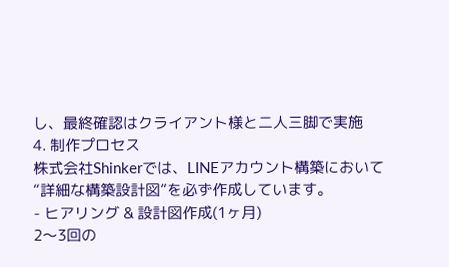し、最終確認はクライアント様と二人三脚で実施
4. 制作プロセス
株式会社Shinkerでは、LINEアカウント構築において
“詳細な構築設計図”を必ず作成しています。
- ヒアリング & 設計図作成(1ヶ月)
2〜3回の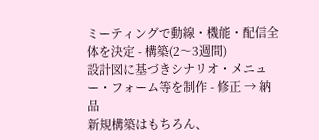ミーティングで動線・機能・配信全体を決定 - 構築(2〜3週間)
設計図に基づきシナリオ・メニュー・フォーム等を制作 - 修正 → 納品
新規構築はもちろん、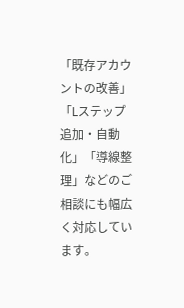「既存アカウントの改善」「Lステップ追加・自動化」「導線整理」などのご相談にも幅広く対応しています。